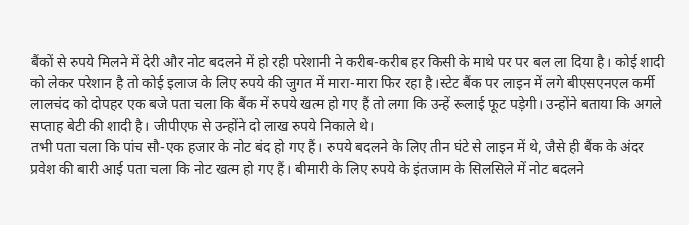बैंकों से रुपये मिलने में देरी और नोट बदलने में हो रही परेशानी ने करीब-करीब हर किसी के माथे पर पर बल ला दिया है। कोई शादी को लेकर परेशान है तो कोई इलाज के लिए रुपये की जुगत में मारा-मारा फिर रहा है।स्टेट बैंक पर लाइन में लगे बीएसएनएल कर्मी लालचंद को दोपहर एक बजे पता चला कि बैंक में रुपये खत्म हो गए हैं तो लगा कि उन्हें रूलाई फूट पड़ेगी। उन्होंने बताया कि अगले सप्ताह बेटी की शादी है। जीपीएफ से उन्होंने दो लाख रुपये निकाले थे।
तभी पता चला कि पांच सौ-एक हजार के नोट बंद हो गए हैं। रुपये बदलने के लिए तीन घंटे से लाइन में थे, जैसे ही बैंक के अंदर प्रवेश की बारी आई पता चला कि नोट खत्म हो गए हैं। बीमारी के लिए रुपये के इंतजाम के सिलसिले में नोट बदलने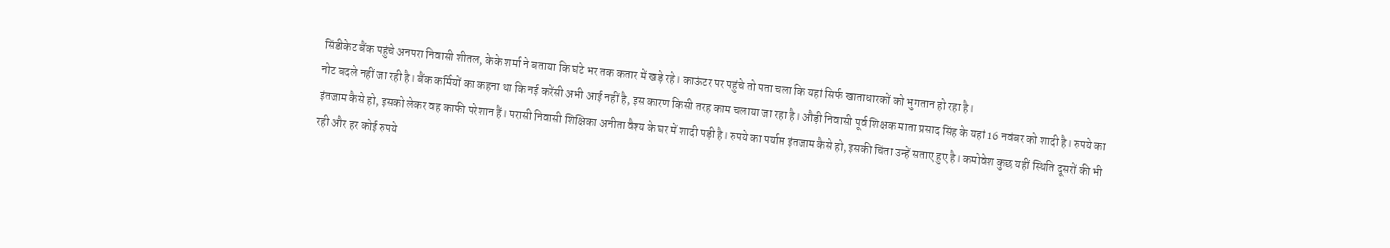सिंडीकेट बैंक पहुंचे अनपरा निवासी शीतल, केके शर्मा ने बताया कि घंटे भर तक कतार में खड़े रहे। काऊंटर पर पहुंचे तो पता चला कि यहां सिर्फ खाताधारकों को भुगतान हो रहा है।
नोट बदले नहीं जा रही है। बैंक कर्मियों का कहना था कि नई करेंसी अभी आई नहीं है, इस कारण किसी तरह काम चलाया जा रहा है। औड़ी निवासी पूर्व शिक्षक माता प्रसाद सिंह के यहां 16 नवंबर को शादी है। रुपये का इंतजाम कैसे हो, इसको लेकर वह काफी परेशान हैं। परासी निवासी शिक्षिका अनीता वैश्य के घर में शादी पड़ी है। रुपये का पर्याप्त इंतजाम कैसे हो, इसकी चिंता उन्हें सताए हुए है। कमोवेश कुछ यहीं स्थिति दूसरों की भी रही और हर कोई रुपये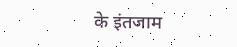के इंतजाम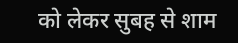को लेकर सुबह से शाम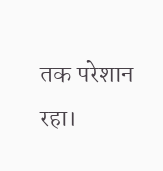तक परेशान रहा।